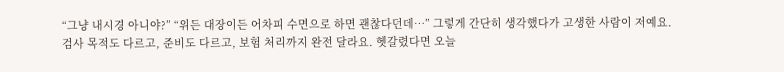“그냥 내시경 아니야?” “위든 대장이든 어차피 수면으로 하면 괜찮다던데…” 그렇게 간단히 생각했다가 고생한 사람이 저예요.
검사 목적도 다르고, 준비도 다르고, 보험 처리까지 완전 달라요. 헷갈렸다면 오늘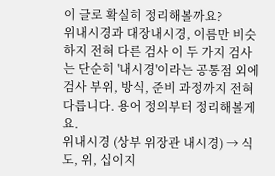이 글로 확실히 정리해볼까요?
위내시경과 대장내시경, 이름만 비슷하지 전혀 다른 검사 이 두 가지 검사는 단순히 '내시경'이라는 공통점 외에 검사 부위, 방식, 준비 과정까지 전혀 다릅니다. 용어 정의부터 정리해볼게요.
위내시경 (상부 위장관 내시경) → 식도, 위, 십이지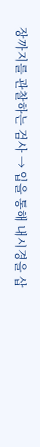장까지를 관찰하는 검사 → 입을 통해 내시경을 삽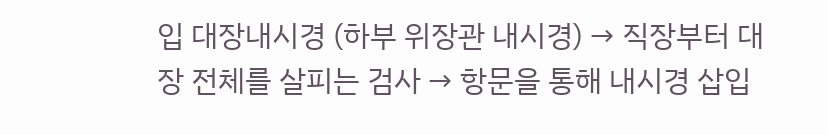입 대장내시경 (하부 위장관 내시경) → 직장부터 대장 전체를 살피는 검사 → 항문을 통해 내시경 삽입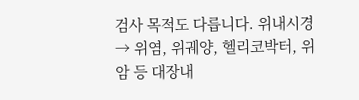검사 목적도 다릅니다. 위내시경 → 위염, 위궤양, 헬리코박터, 위암 등 대장내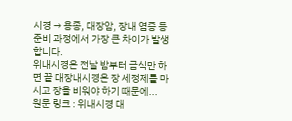시경 → 용종, 대장암, 장내 염증 등 준비 과정에서 가장 큰 차이가 발생합니다.
위내시경은 전날 밤부터 금식만 하면 끝 대장내시경은 장 세정제를 마시고 장을 비워야 하기 때문에...
원문 링크 : 위내시경 대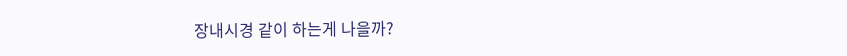장내시경 같이 하는게 나을까?